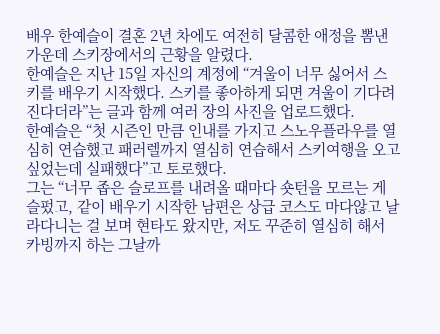배우 한예슬이 결혼 2년 차에도 여전히 달콤한 애정을 뽐낸 가운데 스키장에서의 근황을 알렸다.
한예슬은 지난 15일 자신의 계정에 “겨울이 너무 싫어서 스키를 배우기 시작했다. 스키를 좋아하게 되면 겨울이 기다려진다더라”는 글과 함께 여러 장의 사진을 업로드했다.
한예슬은 “첫 시즌인 만큼 인내를 가지고 스노우플라우를 열심히 연습했고 패러렐까지 열심히 연습해서 스키여행을 오고 싶었는데 실패했다”고 토로했다.
그는 “너무 좁은 슬로프를 내려올 때마다 숏턴을 모르는 게 슬펐고, 같이 배우기 시작한 남편은 상급 코스도 마다않고 날라다니는 걸 보며 현타도 왔지만, 저도 꾸준히 열심히 해서 카빙까지 하는 그날까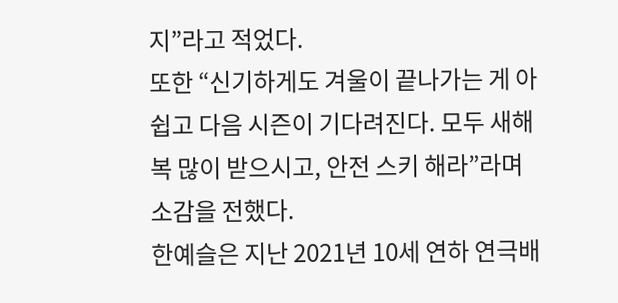지”라고 적었다.
또한 “신기하게도 겨울이 끝나가는 게 아쉽고 다음 시즌이 기다려진다. 모두 새해 복 많이 받으시고, 안전 스키 해라”라며 소감을 전했다.
한예슬은 지난 2021년 10세 연하 연극배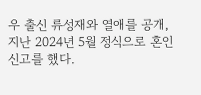우 출신 류성재와 열애를 공개, 지난 2024년 5월 정식으로 혼인신고를 했다.